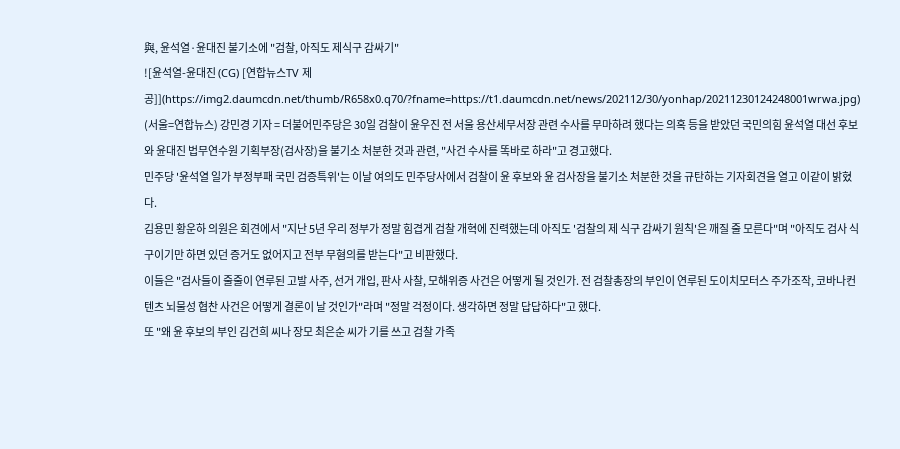與, 윤석열·윤대진 불기소에 "검찰, 아직도 제식구 감싸기"
![윤석열-윤대진 (CG) [연합뉴스TV 제공]](https://img2.daumcdn.net/thumb/R658x0.q70/?fname=https://t1.daumcdn.net/news/202112/30/yonhap/20211230124248001wrwa.jpg)
(서울=연합뉴스) 강민경 기자 = 더불어민주당은 30일 검찰이 윤우진 전 서울 용산세무서장 관련 수사를 무마하려 했다는 의혹 등을 받았던 국민의힘 윤석열 대선 후보와 윤대진 법무연수원 기획부장(검사장)을 불기소 처분한 것과 관련, "사건 수사를 똑바로 하라"고 경고했다.
민주당 '윤석열 일가 부정부패 국민 검증특위'는 이날 여의도 민주당사에서 검찰이 윤 후보와 윤 검사장을 불기소 처분한 것을 규탄하는 기자회견을 열고 이같이 밝혔다.
김용민 황운하 의원은 회견에서 "지난 5년 우리 정부가 정말 힘겹게 검찰 개혁에 진력했는데 아직도 '검찰의 제 식구 감싸기 원칙'은 깨질 줄 모른다"며 "아직도 검사 식구이기만 하면 있던 증거도 없어지고 전부 무혐의를 받는다"고 비판했다.
이들은 "검사들이 줄줄이 연루된 고발 사주, 선거 개입, 판사 사찰, 모해위증 사건은 어떻게 될 것인가. 전 검찰총장의 부인이 연루된 도이치모터스 주가조작, 코바나컨텐츠 뇌물성 협찬 사건은 어떻게 결론이 날 것인가"라며 "정말 걱정이다. 생각하면 정말 답답하다"고 했다.
또 "왜 윤 후보의 부인 김건희 씨나 장모 최은순 씨가 기를 쓰고 검찰 가족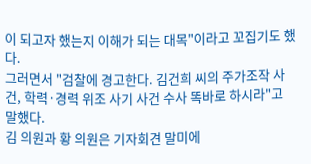이 되고자 했는지 이해가 되는 대목"이라고 꼬집기도 했다.
그러면서 "검찰에 경고한다. 김건희 씨의 주가조작 사건, 학력·경력 위조 사기 사건 수사 똑바로 하시라"고 말했다.
김 의원과 황 의원은 기자회견 말미에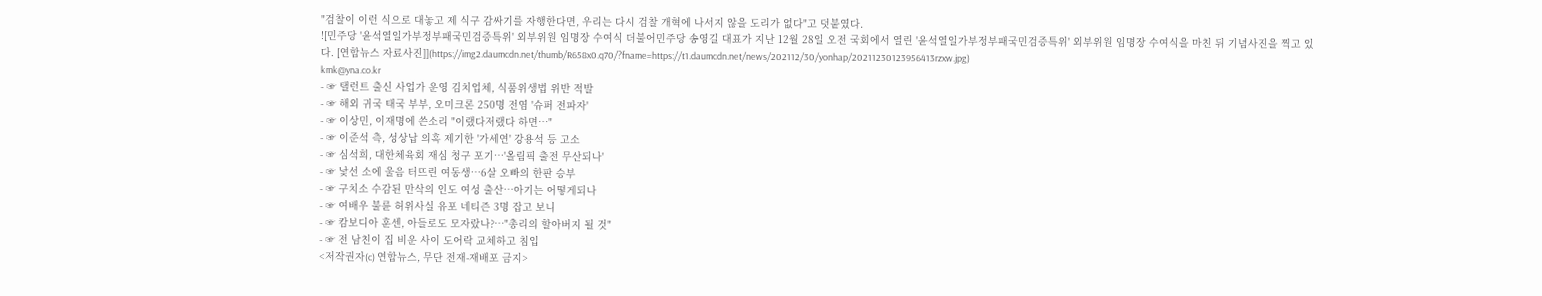"검찰이 이런 식으로 대놓고 제 식구 감싸기를 자행한다면, 우리는 다시 검찰 개혁에 나서지 않을 도리가 없다"고 덧붙였다.
![민주당 '윤석열일가부정부패국민검증특위' 외부위원 임명장 수여식 더불어민주당 송영길 대표가 지난 12월 28일 오전 국회에서 열린 '윤석열일가부정부패국민검증특위' 외부위원 임명장 수여식을 마친 뒤 기념사진을 찍고 있다. [연합뉴스 자료사진]](https://img2.daumcdn.net/thumb/R658x0.q70/?fname=https://t1.daumcdn.net/news/202112/30/yonhap/20211230123956413rzxw.jpg)
kmk@yna.co.kr
- ☞ 탤런트 출신 사업가 운영 김치업체, 식품위생법 위반 적발
- ☞ 해외 귀국 태국 부부, 오미크론 250명 전염 '슈퍼 전파자'
- ☞ 이상민, 이재명에 쓴소리 "이랬다저랬다 하면…"
- ☞ 이준석 측, 성상납 의혹 제기한 '가세연' 강용석 등 고소
- ☞ 심석희, 대한체육회 재심 청구 포기…'올림픽 출전 무산되나'
- ☞ 낯선 소에 울음 터뜨린 여동생…6살 오빠의 한판 승부
- ☞ 구치소 수감된 만삭의 인도 여성 출산…아기는 어떻게되나
- ☞ 여배우 불륜 허위사실 유포 네티즌 3명 잡고 보니
- ☞ 캄보디아 훈센, 아들로도 모자랐나?…"총리의 할아버지 될 것"
- ☞ 전 남친이 집 비운 사이 도어락 교체하고 침입
<저작권자(c) 연합뉴스, 무단 전재-재배포 금지>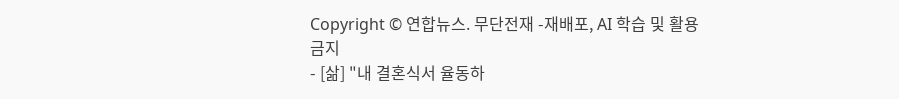Copyright © 연합뉴스. 무단전재 -재배포, AI 학습 및 활용 금지
- [삶] "내 결혼식서 율동하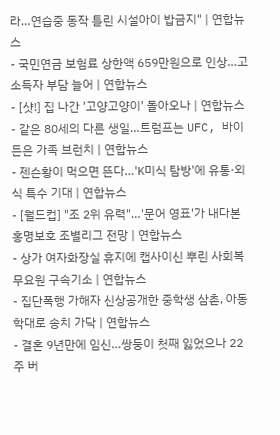라…연습중 동작 틀린 시설아이 밥금지" | 연합뉴스
- 국민연금 보험료 상한액 659만원으로 인상…고소득자 부담 늘어 | 연합뉴스
- [샷!] 집 나간 '고양고양이' 돌아오나 | 연합뉴스
- 같은 80세의 다른 생일…트럼프는 UFC, 바이든은 가족 브런치 | 연합뉴스
- 젠슨황이 먹으면 뜬다…'K미식 탐방'에 유통·외식 특수 기대 | 연합뉴스
- [월드컵] "조 2위 유력"…'문어 영표'가 내다본 홍명보호 조별리그 전망 | 연합뉴스
- 상가 여자화장실 휴지에 캡사이신 뿌린 사회복무요원 구속기소 | 연합뉴스
- 집단폭행 가해자 신상공개한 중학생 삼촌, 아동학대로 송치 가닥 | 연합뉴스
- 결혼 9년만에 임신…쌍둥이 첫째 잃었으나 22주 버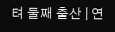텨 둘째 출산 | 연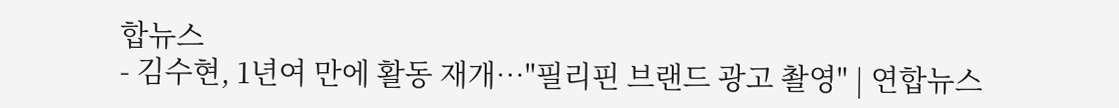합뉴스
- 김수현, 1년여 만에 활동 재개…"필리핀 브랜드 광고 촬영" | 연합뉴스